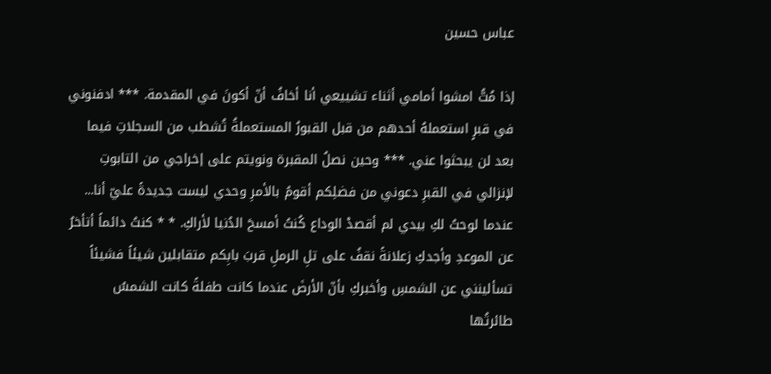عباس حسين

إذا مُتُّ امشوا أمامي أثناء تشييعي أنا أخافُ أنّ أكونَ في المقدمة. *** ادفنوني في قبرٍ استعملهُ أحدهم من قبل القبورُ المستعملةُ تُشطب من السجلاتِ فيما بعد لن يبحثوا عني. *** وحين نصلُ المقبرة ونويتم على إخراجي من التابوتِ لإنزالي في القبرِ دعوني من فضلِكم أقومُ بالأمرِ وحدي ليست جديدةً عليّ أنا...
عندما لوحتُ لكِ بيدي لم أقصدْ الوداع كُنتُ أمسحَ الدُنيا لأراكِ. * * كنتُ دائماً أتأخرُ عن الموعدِ وأجدكِ زعلانةً نقفُ على تلِ الرملِ قربَ بابِكم متقابلين شيئاً فشيئاً تسألينني عن الشمسِ وأخبركِ بأنّ الأرضَ عندما كانت طفلةً كانت الشمسُ طائرتُها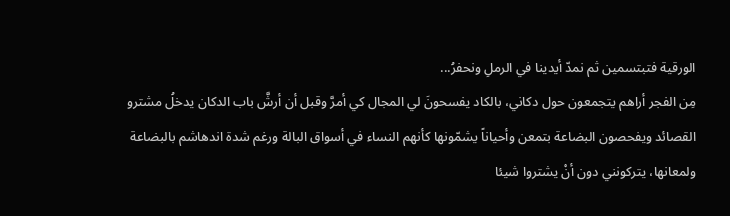الورقية فتبتسمين ثم نمدّ أيدينا في الرملِ ونحفرُ...
مِن الفجر أراهم يتجمعون حول دكاني، بالكاد يفسحونَ لي المجال كي أمرَّ وقبل أن أرشَّ باب الدكان يدخلُ مشترو القصائد ويفحصون البضاعة بتمعن وأحياناً يشمّونها كأنهم النساء في أسواق البالة ورغم شدة اندهاشم بالبضاعة ولمعانها، يتركونني دون أنْ يشتروا شيئا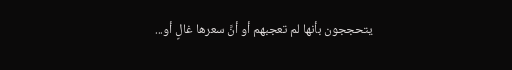يتحججون بأنها لم تعجبهم أو أنَّ سعرها غالٍ أو...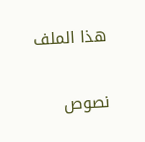هذا الملف

نصوص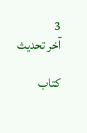3
آخر تحديث

كتاب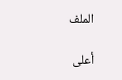الملف

أعلى